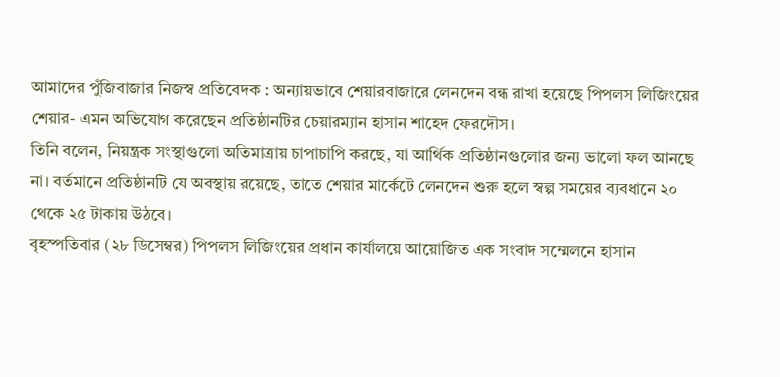আমাদের পুঁজিবাজার নিজস্ব প্রতিবেদক : অন্যায়ভাবে শেয়ারবাজারে লেনদেন বন্ধ রাখা হয়েছে পিপলস লিজিংয়ের শেয়ার- এমন অভিযোগ করেছেন প্রতিষ্ঠানটির চেয়ারম্যান হাসান শাহেদ ফেরদৌস।
তিনি বলেন, নিয়ন্ত্রক সংস্থাগুলো অতিমাত্রায় চাপাচাপি করছে, যা আর্থিক প্রতিষ্ঠানগুলোর জন্য ভালো ফল আনছে না। বর্তমানে প্রতিষ্ঠানটি যে অবস্থায় রয়েছে, তাতে শেয়ার মার্কেটে লেনদেন শুরু হলে স্বল্প সময়ের ব্যবধানে ২০ থেকে ২৫ টাকায় উঠবে।
বৃহস্পতিবার (২৮ ডিসেম্বর) পিপলস লিজিংয়ের প্রধান কার্যালয়ে আয়োজিত এক সংবাদ সম্মেলনে হাসান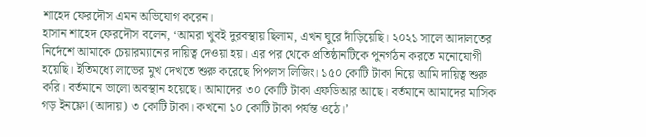শাহেদ ফেরদৌস এমন অভিযোগ করেন।
হাসান শাহেদ ফেরদৌস বলেন, ‘আমরা খুবই দুরবস্থায় ছিলাম, এখন ঘুরে দাঁড়িয়েছি। ২০২১ সালে আদালতের নির্দেশে আমাকে চেয়ারম্যানের দায়িত্ব দেওয়া হয়। এর পর থেকে প্রতিষ্ঠানটিকে পুনর্গঠন করতে মনোযোগী হয়েছি। ইতিমধ্যে লাভের মুখ দেখতে শুরু করেছে পিপলস লিজিং। ১৫০ কোটি টাকা নিয়ে আমি দায়িত্ব শুরু করি। বর্তমানে ভালো অবস্থান হয়েছে। আমাদের ৩০ কোটি টাকা এফডিআর আছে। বর্তমানে আমাদের মাসিক গড় ইনফ্লো (আদায়) ৩ কোটি টাকা। কখনো ১০ কোটি টাকা পর্যন্ত ওঠে।’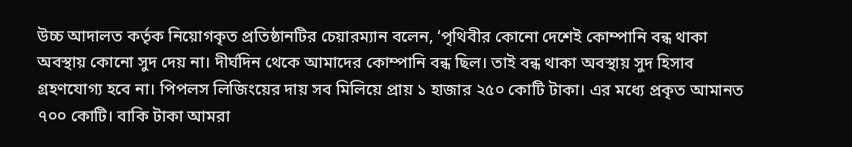উচ্চ আদালত কর্তৃক নিয়োগকৃত প্রতিষ্ঠানটির চেয়ারম্যান বলেন, ‘পৃথিবীর কোনো দেশেই কোম্পানি বন্ধ থাকা অবস্থায় কোনো সুদ দেয় না। দীর্ঘদিন থেকে আমাদের কোম্পানি বন্ধ ছিল। তাই বন্ধ থাকা অবস্থায় সুদ হিসাব গ্রহণযোগ্য হবে না। পিপলস লিজিংয়ের দায় সব মিলিয়ে প্রায় ১ হাজার ২৫০ কোটি টাকা। এর মধ্যে প্রকৃত আমানত ৭০০ কোটি। বাকি টাকা আমরা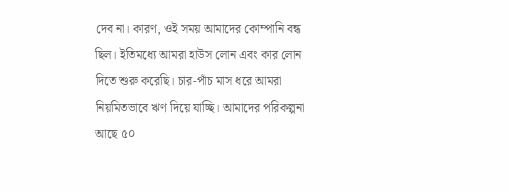দেব না। কারণ, ওই সময় আমাদের কোম্পানি বন্ধ ছিল। ইতিমধ্যে আমরা হাউস লোন এবং কার লোন দিতে শুরু করেছি। চার-পাঁচ মাস ধরে আমরা নিয়মিতভাবে ঋণ দিয়ে যাচ্ছি। আমাদের পরিকল্পনা আছে ৫০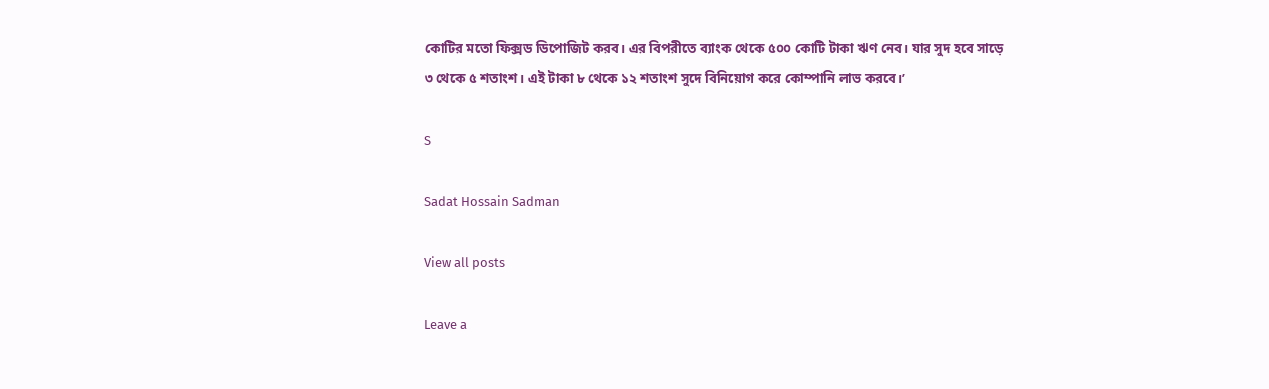কোটির মতো ফিক্সড ডিপোজিট করব। এর বিপরীতে ব্যাংক থেকে ৫০০ কোটি টাকা ঋণ নেব। যার সুদ হবে সাড়ে ৩ থেকে ৫ শতাংশ। এই টাকা ৮ থেকে ১২ শতাংশ সুদে বিনিয়োগ করে কোম্পানি লাভ করবে।’

S

Sadat Hossain Sadman

View all posts

Leave a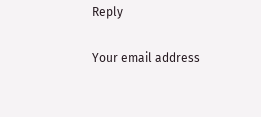Reply

Your email address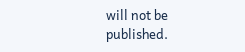will not be published.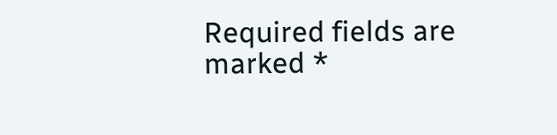Required fields are marked *